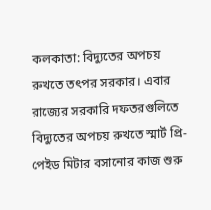কলকাতা: বিদ্যুতের অপচয় রুখতে তৎপর সরকার। এবার রাজ্যের সরকারি দফতরগুলিতে বিদ্যুতের অপচয় রুখতে স্মার্ট প্রি-পেইড মিটার বসানোর কাজ শুরু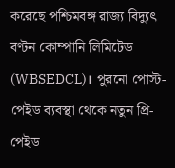করেছে পশ্চিমবঙ্গ রাজ্য বিদ্যুৎ বণ্টন কোম্পানি লিমিটেড (WBSEDCL)। পুরনো পোস্ট-পেইড ব্যবস্থা থেকে নতুন প্রি-পেইড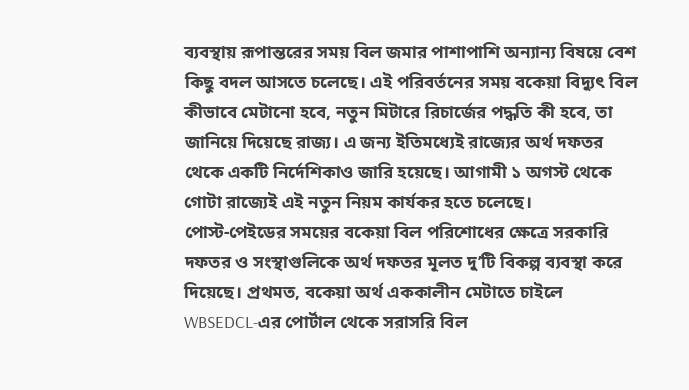ব্যবস্থায় রূপান্তরের সময় বিল জমার পাশাপাশি অন্যান্য বিষয়ে বেশ কিছু বদল আসতে চলেছে। এই পরিবর্তনের সময় বকেয়া বিদ্যুৎ বিল কীভাবে মেটানো হবে, নতুন মিটারে রিচার্জের পদ্ধতি কী হবে, তা জানিয়ে দিয়েছে রাজ্য। এ জন্য ইতিমধ্যেই রাজ্যের অর্থ দফতর থেকে একটি নির্দেশিকাও জারি হয়েছে। আগামী ১ অগস্ট থেকে গোটা রাজ্যেই এই নতুন নিয়ম কার্যকর হতে চলেছে।
পোস্ট-পেইডের সময়ের বকেয়া বিল পরিশোধের ক্ষেত্রে সরকারি দফতর ও সংস্থাগুলিকে অর্থ দফতর মূলত দু’টি বিকল্প ব্যবস্থা করে দিয়েছে। প্রথমত, বকেয়া অর্থ এককালীন মেটাতে চাইলে WBSEDCL-এর পোর্টাল থেকে সরাসরি বিল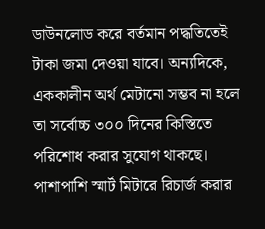ডাউনলোড করে বর্তমান পদ্ধতিতেই টাকা জমা দেওয়া যাবে। অন্যদিকে, এককালীন অর্থ মেটানো সম্ভব না হলে তা সর্বোচ্চ ৩০০ দিনের কিস্তিতে পরিশোধ করার সুযোগ থাকছে।
পাশাপাশি স্মার্ট মিটারে রিচার্জ করার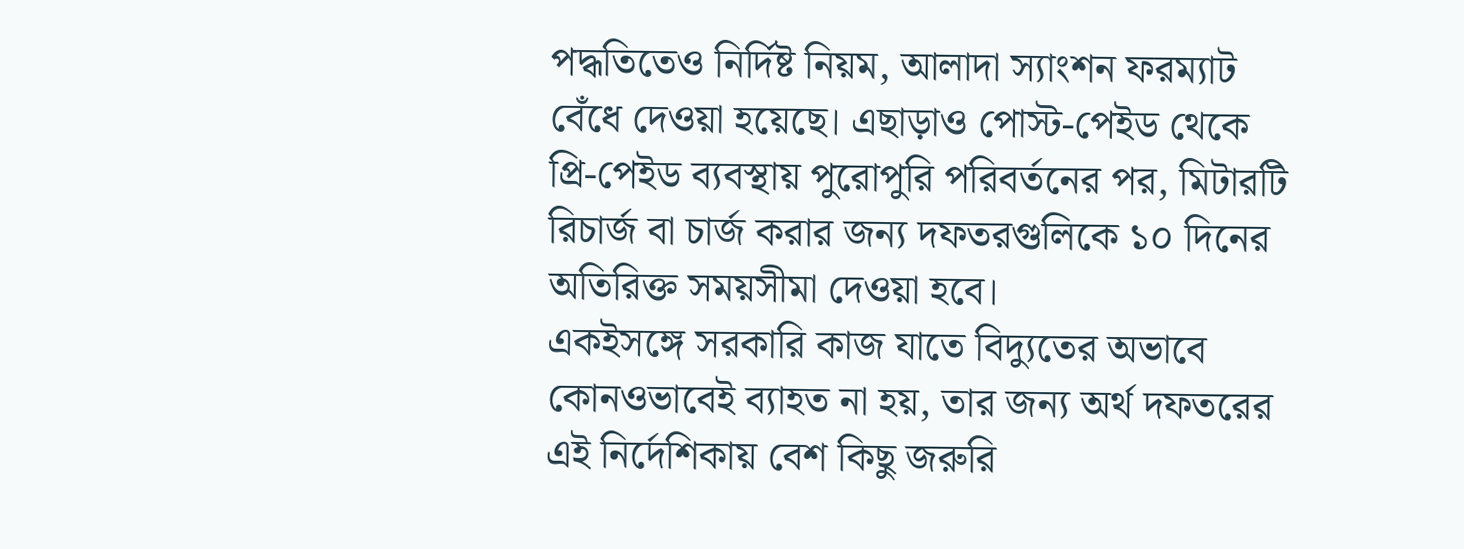পদ্ধতিতেও নির্দিষ্ট নিয়ম, আলাদা স্যাংশন ফরম্যাট বেঁধে দেওয়া হয়েছে। এছাড়াও পোস্ট-পেইড থেকে প্রি-পেইড ব্যবস্থায় পুরোপুরি পরিবর্তনের পর, মিটারটি রিচার্জ বা চার্জ করার জন্য দফতরগুলিকে ১০ দিনের অতিরিক্ত সময়সীমা দেওয়া হবে।
একইসঙ্গে সরকারি কাজ যাতে বিদ্যুতের অভাবে কোনওভাবেই ব্যাহত না হয়, তার জন্য অর্থ দফতরের এই নির্দেশিকায় বেশ কিছু জরুরি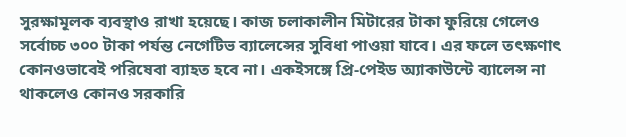সুরক্ষামূলক ব্যবস্থাও রাখা হয়েছে। কাজ চলাকালীন মিটারের টাকা ফুরিয়ে গেলেও সর্বোচ্চ ৩০০ টাকা পর্যন্ত নেগেটিভ ব্যালেন্সের সুবিধা পাওয়া যাবে। এর ফলে তৎক্ষণাৎ কোনওভাবেই পরিষেবা ব্যাহত হবে না। একইসঙ্গে প্রি-পেইড অ্যাকাউন্টে ব্যালেন্স না থাকলেও কোনও সরকারি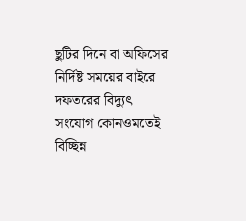ছুটির দিনে বা অফিসের নির্দিষ্ট সময়ের বাইরে দফতরের বিদ্যুৎ সংযোগ কোনওমতেই বিচ্ছিন্ন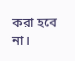করা হবে না।